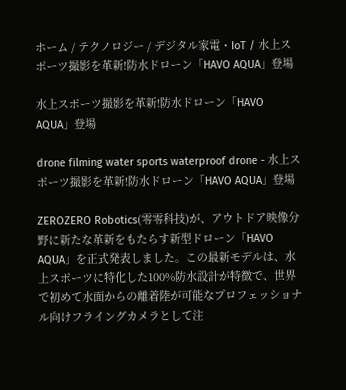ホーム / テクノロジー / デジタル家電・IoT / 水上スポーツ撮影を革新!防水ドローン「HAVO AQUA」登場

水上スポーツ撮影を革新!防水ドローン「HAVO AQUA」登場

drone filming water sports waterproof drone - 水上スポーツ撮影を革新!防水ドローン「HAVO AQUA」登場

ZEROZERO Robotics(零零科技)が、アウトドア映像分野に新たな革新をもたらす新型ドローン「HAVO AQUA」を正式発表しました。この最新モデルは、水上スポーツに特化した100%防水設計が特徴で、世界で初めて水面からの離着陸が可能なプロフェッショナル向けフライングカメラとして注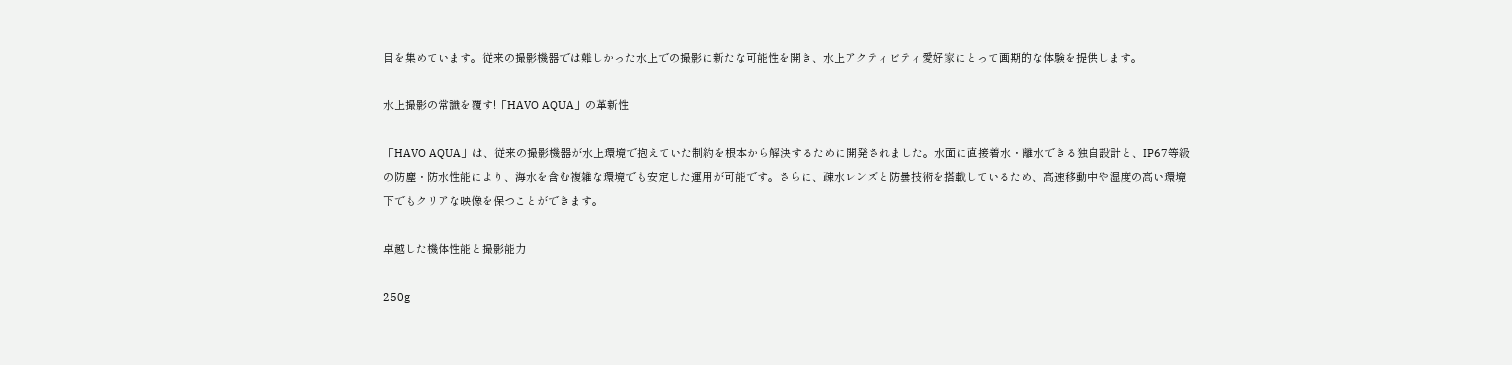目を集めています。従来の撮影機器では難しかった水上での撮影に新たな可能性を開き、水上アクティビティ愛好家にとって画期的な体験を提供します。

水上撮影の常識を覆す!「HAVO AQUA」の革新性

「HAVO AQUA」は、従来の撮影機器が水上環境で抱えていた制約を根本から解決するために開発されました。水面に直接着水・離水できる独自設計と、IP67等級の防塵・防水性能により、海水を含む複雑な環境でも安定した運用が可能です。さらに、疎水レンズと防曇技術を搭載しているため、高速移動中や湿度の高い環境下でもクリアな映像を保つことができます。

卓越した機体性能と撮影能力

250g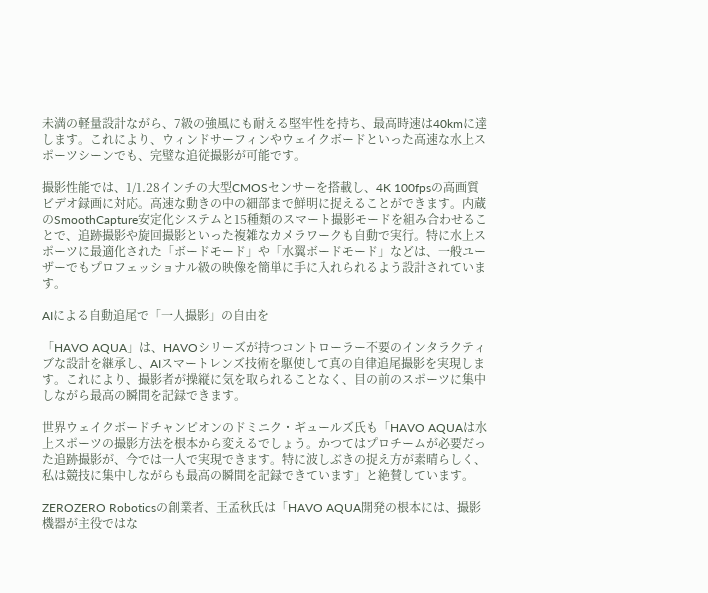未満の軽量設計ながら、7級の強風にも耐える堅牢性を持ち、最高時速は40kmに達します。これにより、ウィンドサーフィンやウェイクボードといった高速な水上スポーツシーンでも、完璧な追従撮影が可能です。

撮影性能では、1/1.28インチの大型CMOSセンサーを搭載し、4K 100fpsの高画質ビデオ録画に対応。高速な動きの中の細部まで鮮明に捉えることができます。内蔵のSmoothCapture安定化システムと15種類のスマート撮影モードを組み合わせることで、追跡撮影や旋回撮影といった複雑なカメラワークも自動で実行。特に水上スポーツに最適化された「ボードモード」や「水翼ボードモード」などは、一般ユーザーでもプロフェッショナル級の映像を簡単に手に入れられるよう設計されています。

AIによる自動追尾で「一人撮影」の自由を

「HAVO AQUA」は、HAVOシリーズが持つコントローラー不要のインタラクティブな設計を継承し、AIスマートレンズ技術を駆使して真の自律追尾撮影を実現します。これにより、撮影者が操縦に気を取られることなく、目の前のスポーツに集中しながら最高の瞬間を記録できます。

世界ウェイクボードチャンピオンのドミニク・ギュールズ氏も「HAVO AQUAは水上スポーツの撮影方法を根本から変えるでしょう。かつてはプロチームが必要だった追跡撮影が、今では一人で実現できます。特に波しぶきの捉え方が素晴らしく、私は競技に集中しながらも最高の瞬間を記録できています」と絶賛しています。

ZEROZERO Roboticsの創業者、王孟秋氏は「HAVO AQUA開発の根本には、撮影機器が主役ではな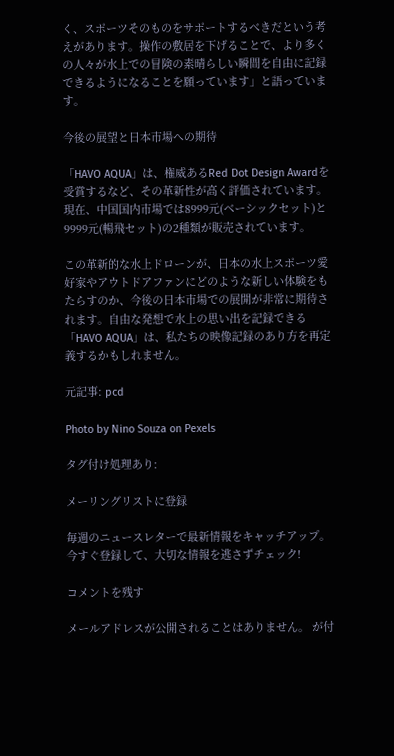く、スポーツそのものをサポートするべきだという考えがあります。操作の敷居を下げることで、より多くの人々が水上での冒険の素晴らしい瞬間を自由に記録できるようになることを願っています」と語っています。

今後の展望と日本市場への期待

「HAVO AQUA」は、権威あるRed Dot Design Awardを受賞するなど、その革新性が高く評価されています。現在、中国国内市場では8999元(ベーシックセット)と9999元(暢飛セット)の2種類が販売されています。

この革新的な水上ドローンが、日本の水上スポーツ愛好家やアウトドアファンにどのような新しい体験をもたらすのか、今後の日本市場での展開が非常に期待されます。自由な発想で水上の思い出を記録できる「HAVO AQUA」は、私たちの映像記録のあり方を再定義するかもしれません。

元記事: pcd

Photo by Nino Souza on Pexels

タグ付け処理あり:

メーリングリストに登録

毎週のニュースレターで最新情報をキャッチアップ。今すぐ登録して、大切な情報を逃さずチェック!

コメントを残す

メールアドレスが公開されることはありません。 が付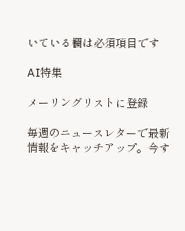いている欄は必須項目です

AI特集

メーリングリストに登録

毎週のニュースレターで最新情報をキャッチアップ。今す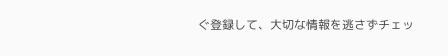ぐ登録して、大切な情報を逃さずチェッ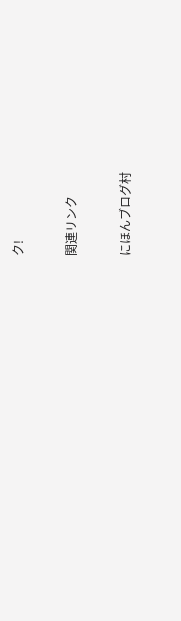ク!

関連リンク

にほんブログ村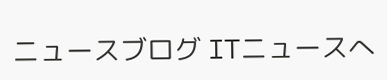ニュースブログ ITニュースへ